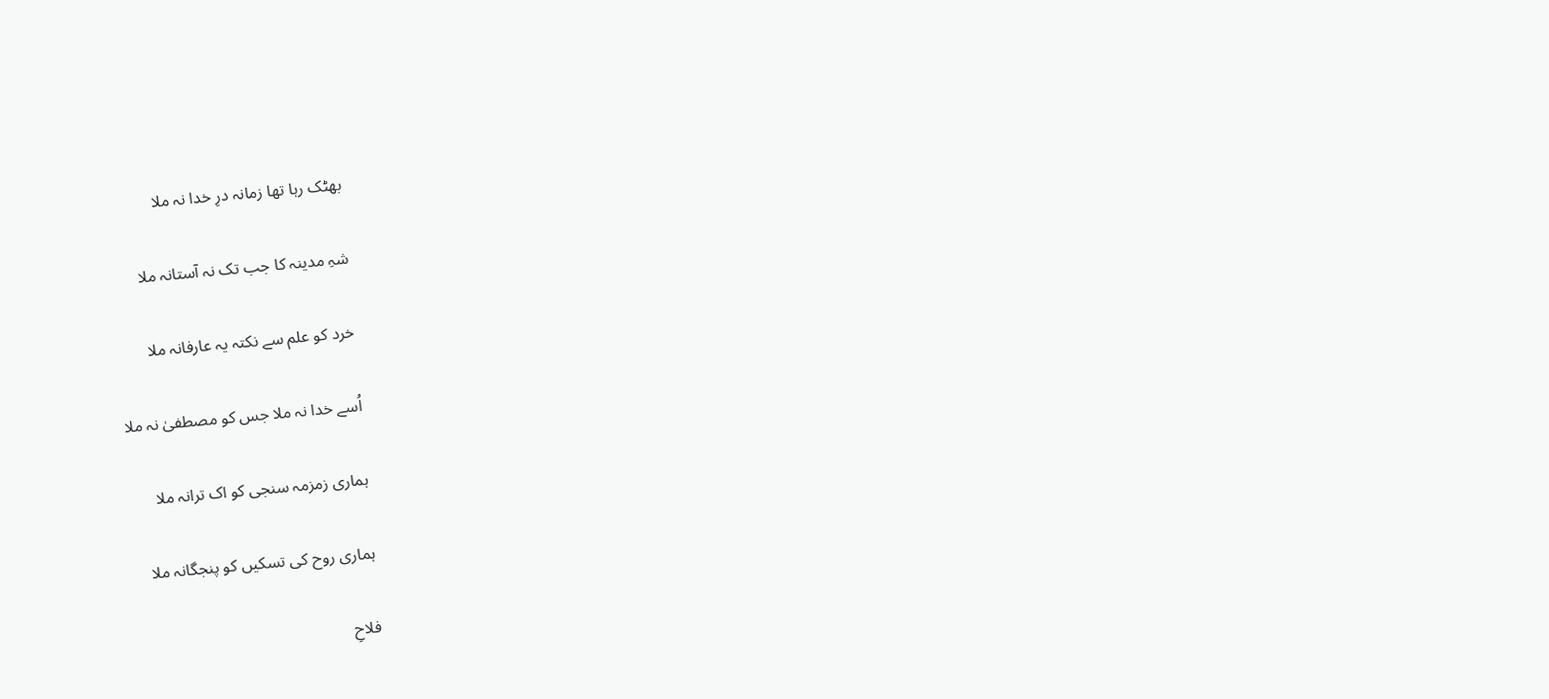بھٹک رہا تھا زمانہ درِ خدا نہ ملا

شہِ مدینہ کا جب تک نہ آستانہ ملا

خرد کو علم سے نکتہ یہ عارفانہ ملا

اُسے خدا نہ ملا جس کو مصطفیٰ نہ ملا

ہماری زمزمہ سنجی کو اک ترانہ ملا

ہماری روح کی تسکیں کو پنجگانہ ملا

فلاحِ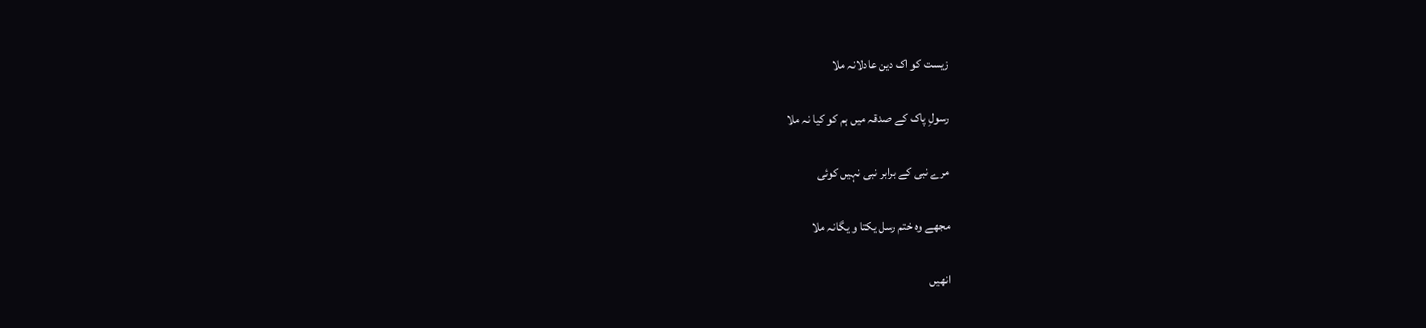زیست کو اک دین عادلانہ ملا

رسولِ پاک کے صدقہ میں ہم کو کیا نہ ملا

مرے نبی کے برابر نبی نہیں کوئی

مجھے وہ ختم رسل یکتا و یگانہ ملا

انھیں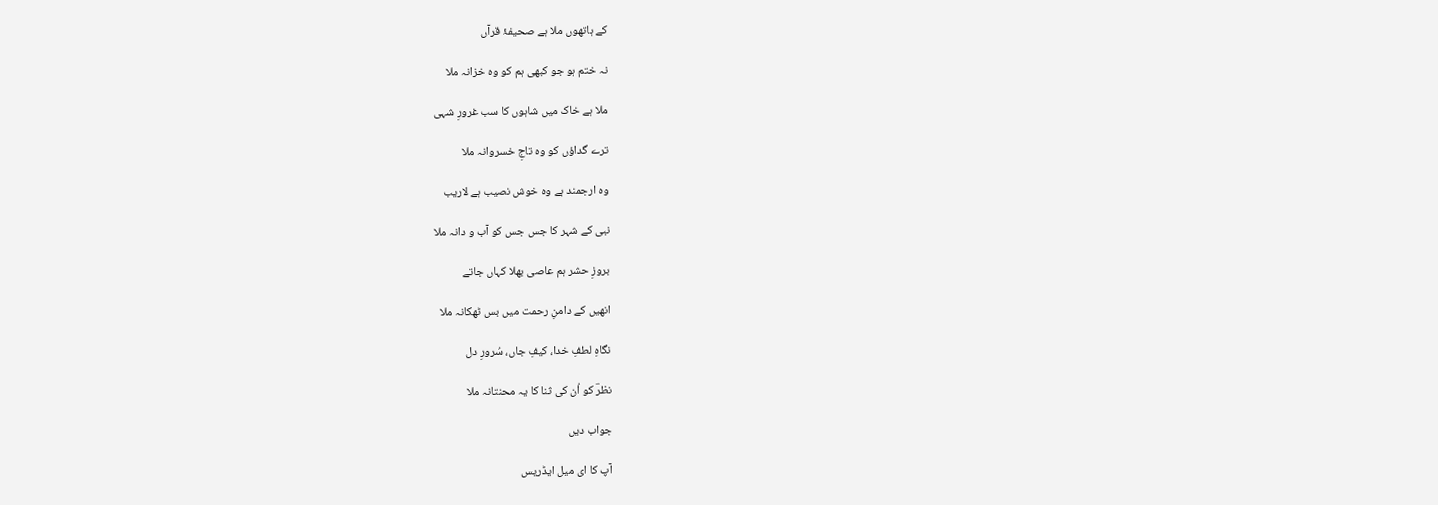کے ہاتھوں ملا ہے صحیفۂ قرآں

نہ ختم ہو جو کبھی ہم کو وہ خزانہ ملا

ملا ہے خاک میں شاہوں کا سب غرورِ شہی

ترے گداؤں کو وہ تاجِ خسروانہ ملا

وہ ارجمند ہے وہ خوش نصیب ہے لاریب

نبی کے شہر کا جس جس کو آب و دانہ ملا

بروزِ حشر ہم عاصی بھلا کہاں جاتے

انھیں کے دامنِ رحمت میں بس ٹھکانہ ملا

نگاہِ لطفِ خدا، کیفِ جاں، سُرورِ دل

نظرؔ کو اُن کی ثنا کا یہ محنتانہ ملا

جواب دیں

آپ کا ای میل ایڈریس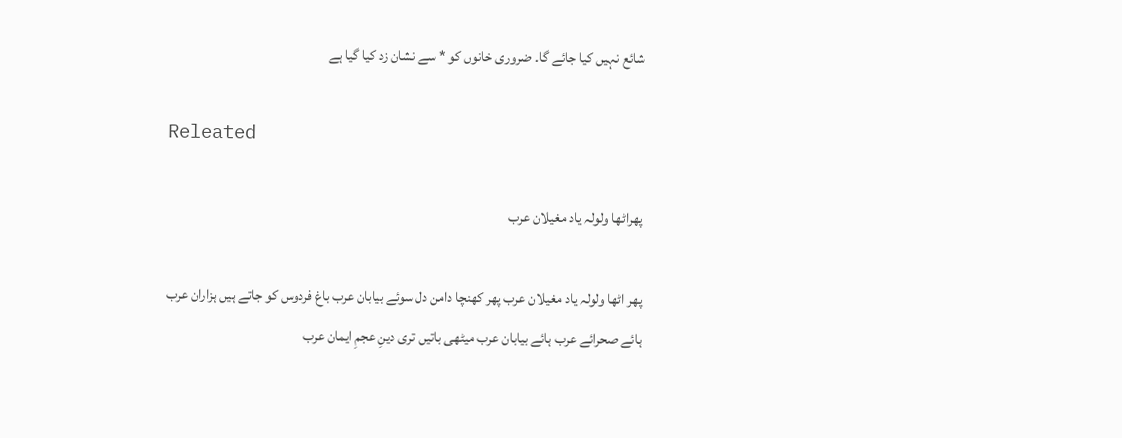شائع نہیں کیا جائے گا۔ ضروری خانوں کو * سے نشان زد کیا گیا ہے

Releated

پھراٹھا ولولہ یاد مغیلان عرب

پھر اٹھا ولولہ یاد مغیلان عرب پھر کھنچا دامن دل سوئے بیابان عرب باغ فردوس کو جاتے ہیں ہزاران عرب ہائے صحرائے عرب ہائے بیابان عرب میٹھی باتیں تری دینِ عجمِ ایمان عرب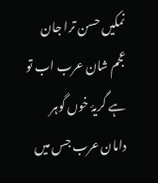نمکیں حسن ترا جان عجم شان عرب اب تو ہے گریۂ خوں گوہر دامان عرب جس میں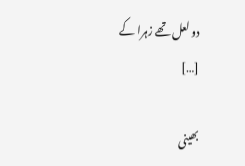دو لعل تھے زہرا کے […]

بھینی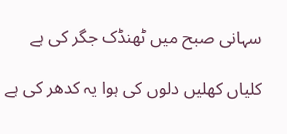سہانی صبح میں ٹھنڈک جگر کی ہے

کلیاں کھلیں دلوں کی ہوا یہ کدھر کی ہے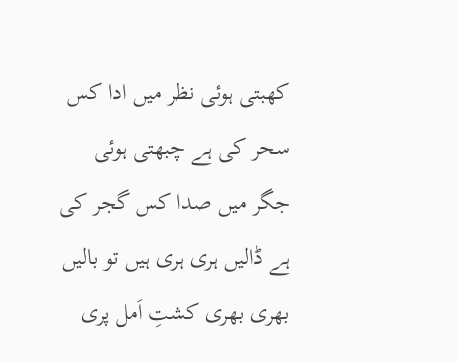کھبتی ہوئی نظر میں ادا کس سحر کی ہے چبھتی ہوئی جگر میں صدا کس گجر کی ہے ڈالیں ہری ہری ہیں تو بالیں بھری بھری کشتِ اَمل پری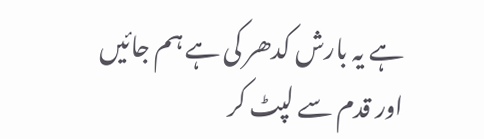ہے یہ بارش کدھر کی ہے ہم جائیں اور قدم سے لپٹ کر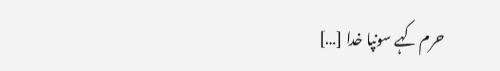حرم کہے سونپا خدا […]